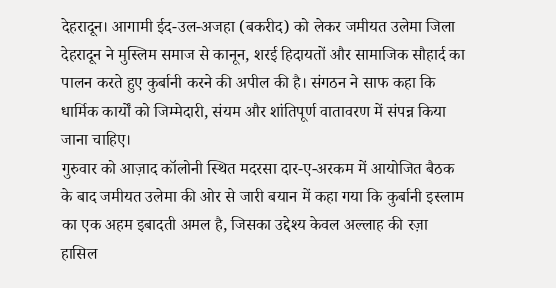देहरादून। आगामी ईद-उल-अजहा (बकरीद) को लेकर जमीयत उलेमा जिला देहरादून ने मुस्लिम समाज से कानून, शरई हिदायतों और सामाजिक सौहार्द का पालन करते हुए कुर्बानी करने की अपील की है। संगठन ने साफ कहा कि धार्मिक कार्यों को जिम्मेदारी, संयम और शांतिपूर्ण वातावरण में संपन्न किया जाना चाहिए।
गुरुवार को आज़ाद कॉलोनी स्थित मदरसा दार-ए-अरकम में आयोजित बैठक के बाद जमीयत उलेमा की ओर से जारी बयान में कहा गया कि कुर्बानी इस्लाम का एक अहम इबादती अमल है, जिसका उद्देश्य केवल अल्लाह की रज़ा हासिल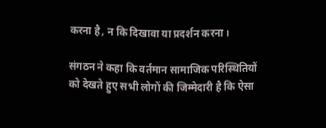करना है, न कि दिखावा या प्रदर्शन करना।

संगठन ने कहा कि वर्तमान सामाजिक परिस्थितियों को देखते हुए सभी लोगों की जिम्मेदारी है कि ऐसा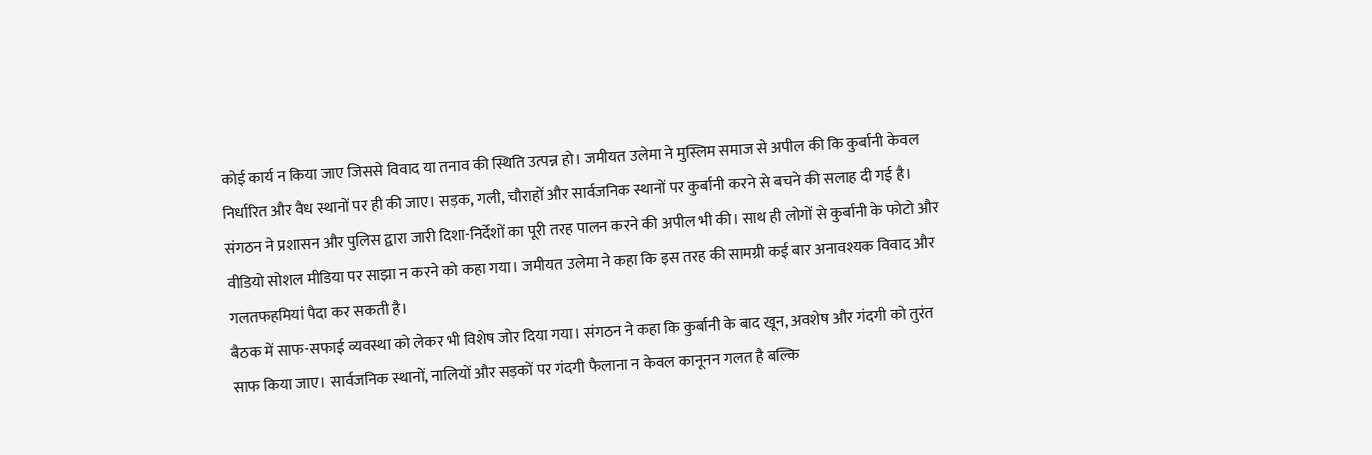कोई कार्य न किया जाए जिससे विवाद या तनाव की स्थिति उत्पन्न हो। जमीयत उलेमा ने मुस्लिम समाज से अपील की कि कुर्बानी केवल निर्धारित और वैध स्थानों पर ही की जाए। सड़क, गली, चौराहों और सार्वजनिक स्थानों पर कुर्बानी करने से बचने की सलाह दी गई है।
संगठन ने प्रशासन और पुलिस द्वारा जारी दिशा-निर्देशों का पूरी तरह पालन करने की अपील भी की। साथ ही लोगों से कुर्बानी के फोटो और वीडियो सोशल मीडिया पर साझा न करने को कहा गया। जमीयत उलेमा ने कहा कि इस तरह की सामग्री कई बार अनावश्यक विवाद और गलतफहमियां पैदा कर सकती है।
बैठक में साफ-सफाई व्यवस्था को लेकर भी विशेष जोर दिया गया। संगठन ने कहा कि कुर्बानी के बाद खून, अवशेष और गंदगी को तुरंत साफ किया जाए। सार्वजनिक स्थानों, नालियों और सड़कों पर गंदगी फैलाना न केवल कानूनन गलत है बल्कि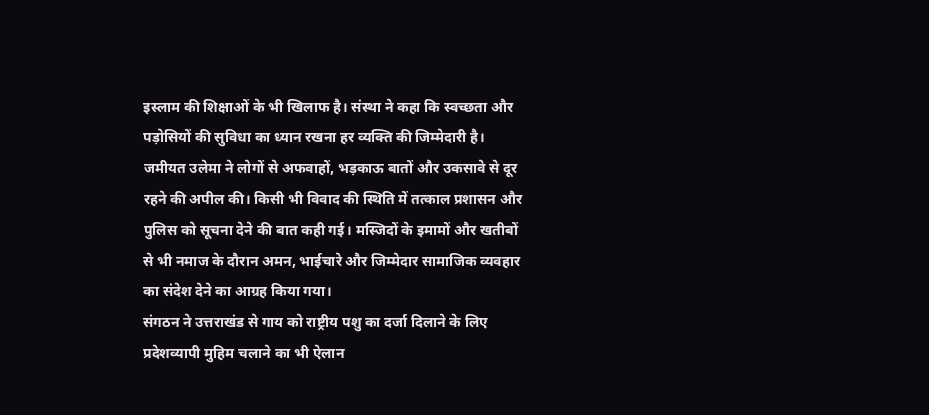इस्लाम की शिक्षाओं के भी खिलाफ है। संस्था ने कहा कि स्वच्छता और पड़ोसियों की सुविधा का ध्यान रखना हर व्यक्ति की जिम्मेदारी है।
जमीयत उलेमा ने लोगों से अफवाहों, भड़काऊ बातों और उकसावे से दूर रहने की अपील की। किसी भी विवाद की स्थिति में तत्काल प्रशासन और पुलिस को सूचना देने की बात कही गई। मस्जिदों के इमामों और खतीबों से भी नमाज के दौरान अमन, भाईचारे और जिम्मेदार सामाजिक व्यवहार का संदेश देने का आग्रह किया गया।
संगठन ने उत्तराखंड से गाय को राष्ट्रीय पशु का दर्जा दिलाने के लिए प्रदेशव्यापी मुहिम चलाने का भी ऐलान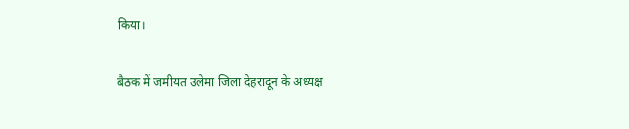किया।

बैठक में जमीयत उलेमा जिला देहरादून के अध्यक्ष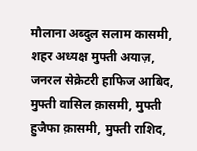मौलाना अब्दुल सलाम कासमी, शहर अध्यक्ष मुफ्ती अयाज़, जनरल सेक्रेटरी हाफिज आबिद, मुफ्ती वासिल क़ासमी, मुफ्ती हुजैफा क़ासमी, मुफ्ती राशिद,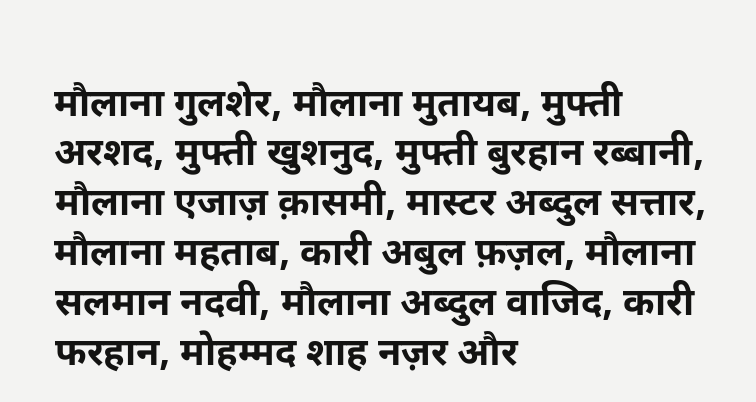मौलाना गुलशेर, मौलाना मुतायब, मुफ्ती अरशद, मुफ्ती खुशनुद, मुफ्ती बुरहान रब्बानी, मौलाना एजाज़ क़ासमी, मास्टर अब्दुल सत्तार, मौलाना महताब, कारी अबुल फ़ज़ल, मौलाना सलमान नदवी, मौलाना अब्दुल वाजिद, कारी फरहान, मोहम्मद शाह नज़र और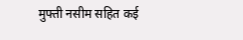मुफ्ती नसीम सहित कई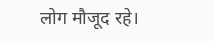लोग मौजूद रहे।